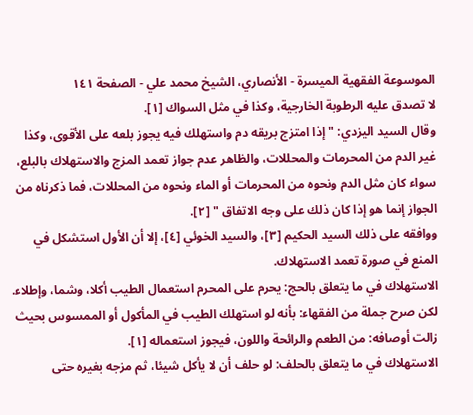الموسوعة الفقهية الميسرة - الأنصاري، الشيخ محمد علي - الصفحة ١٤١
لا تصدق عليه الرطوبة الخارجية، وكذا في مثل السواك [١].
وقال السيد اليزدي: " إذا امتزج بريقه دم واستهلك فيه يجوز بلعه على الأقوى، وكذا غير الدم من المحرمات والمحللات، والظاهر عدم جواز تعمد المزج والاستهلاك بالبلع، سواء كان مثل الدم ونحوه من المحرمات أو الماء ونحوه من المحللات، فما ذكرناه من الجواز إنما هو إذا كان ذلك على وجه الاتفاق " [٢].
ووافقه على ذلك السيد الحكيم [٣]، والسيد الخوئي [٤]، إلا أن الأول استشكل في المنع في صورة تعمد الاستهلاك.
الاستهلاك في ما يتعلق بالحج: يحرم على المحرم استعمال الطيب أكلا، وشما، وإطلاء. لكن صرح جملة من الفقهاء: بأنه لو استهلك الطيب في المأكول أو الممسوس بحيث زالت أوصافه: من الطعم والرائحة واللون، فيجوز استعماله [١].
الاستهلاك في ما يتعلق بالحلف: لو حلف أن لا يأكل شيئا، ثم مزجه بغيره حتى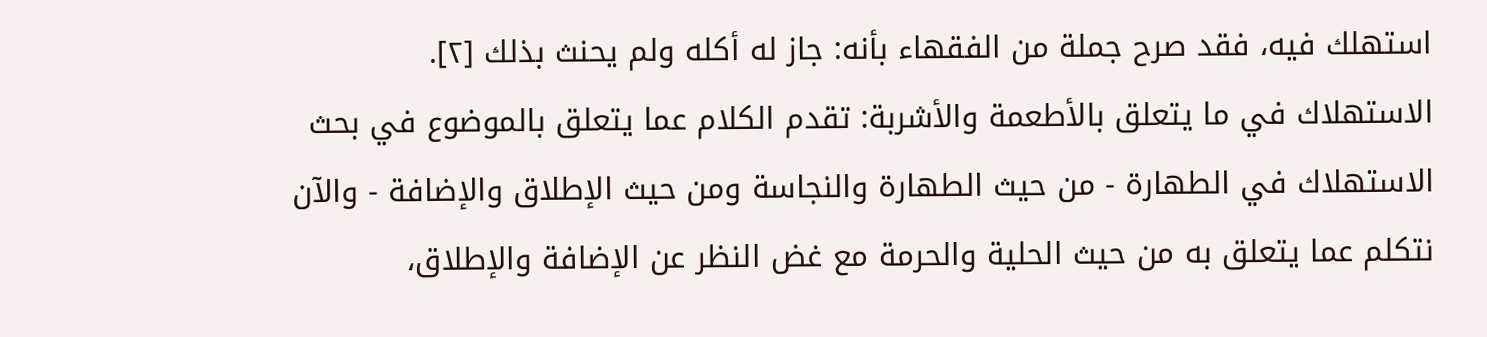استهلك فيه، فقد صرح جملة من الفقهاء بأنه: جاز له أكله ولم يحنث بذلك [٢].
الاستهلاك في ما يتعلق بالأطعمة والأشربة: تقدم الكلام عما يتعلق بالموضوع في بحث الاستهلاك في الطهارة - من حيث الطهارة والنجاسة ومن حيث الإطلاق والإضافة - والآن نتكلم عما يتعلق به من حيث الحلية والحرمة مع غض النظر عن الإضافة والإطلاق،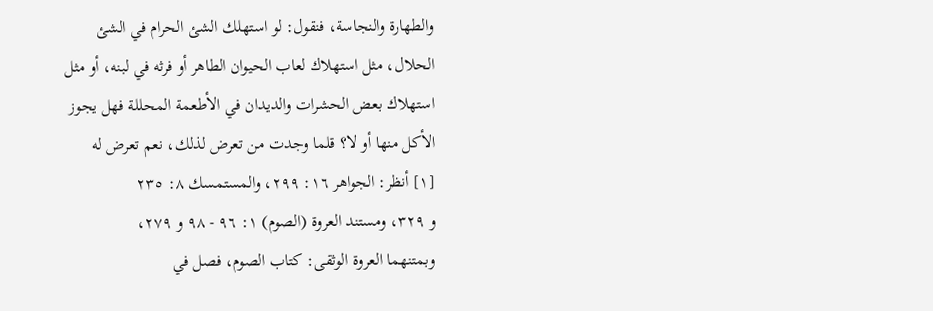والطهارة والنجاسة، فنقول: لو استهلك الشئ الحرام في الشئ الحلال، مثل استهلاك لعاب الحيوان الطاهر أو فرثه في لبنه، أو مثل استهلاك بعض الحشرات والديدان في الأطعمة المحللة فهل يجوز الأكل منها أو لا؟ قلما وجدت من تعرض لذلك، نعم تعرض له
[١] أنظر: الجواهر ١٦: ٢٩٩، والمستمسك ٨: ٢٣٥
و ٣٢٩، ومستند العروة (الصوم) ١: ٩٦ - ٩٨ و ٢٧٩،
وبمتنهما العروة الوثقى: كتاب الصوم، فصل في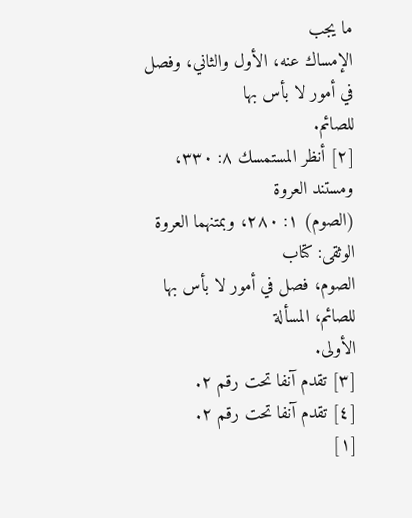ما يجب
الإمساك عنه، الأول والثاني، وفصل في أمور لا بأس بها
للصائم.
[٢] أنظر المستمسك ٨: ٣٣٠، ومستند العروة
(الصوم) ١: ٢٨٠، وبمتنهما العروة الوثقى: كتاب
الصوم، فصل في أمور لا بأس بها للصائم، المسألة
الأولى.
[٣] تقدم آنفا تحت رقم ٢.
[٤] تقدم آنفا تحت رقم ٢.
[١]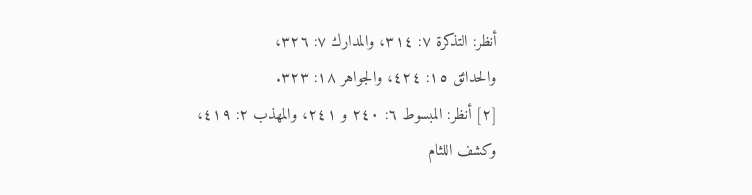أنظر: التذكرة ٧: ٣١٤، والمدارك ٧: ٣٢٦،
والحدائق ١٥: ٤٢٤، والجواهر ١٨: ٣٢٣.
[٢] أنظر: المبسوط ٦: ٢٤٠ و ٢٤١، والمهذب ٢: ٤١٩،
وكشف اللثام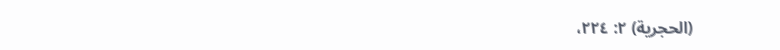(الحجرية) ٢: ٢٢٤،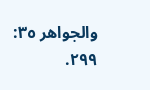والجواهر ٣٥:
٢٩٩.